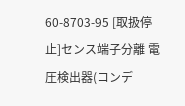60-8703-95 [取扱停止]センス端子分離 電圧検出器(コンデ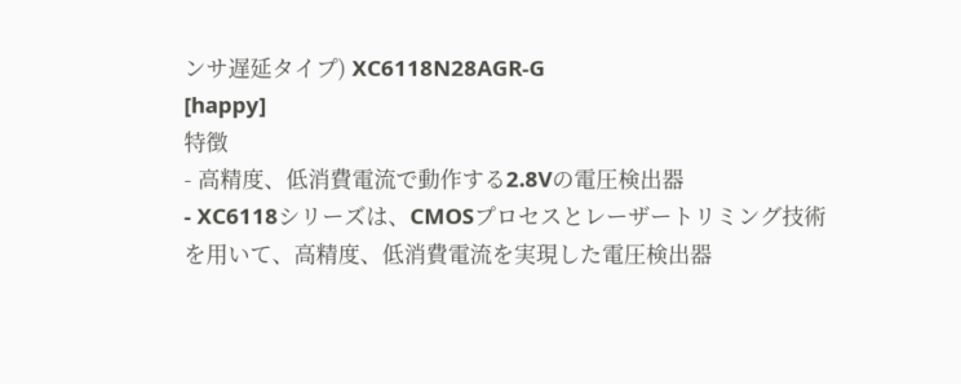ンサ遅延タイプ) XC6118N28AGR-G
[happy]
特徴
- 高精度、低消費電流で動作する2.8Vの電圧検出器
- XC6118シリーズは、CMOSプロセスとレーザートリミング技術を用いて、高精度、低消費電流を実現した電圧検出器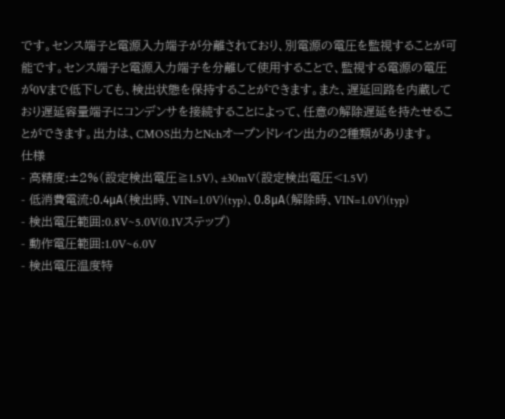です。センス端子と電源入力端子が分離されており、別電源の電圧を監視することが可能です。センス端子と電源入力端子を分離して使用することで、監視する電源の電圧が0Vまで低下しても、検出状態を保持することができます。また、遅延回路を内蔵しており遅延容量端子にコンデンサを接続することによって、任意の解除遅延を持たせることができます。出力は、CMOS出力とNchオープンドレイン出力の2種類があります。
仕様
- 高精度:±2%(設定検出電圧≧1.5V)、±30mV(設定検出電圧<1.5V)
- 低消費電流:0.4μA(検出時、VIN=1.0V)(typ)、0.8μA(解除時、VIN=1.0V)(typ)
- 検出電圧範囲:0.8V~5.0V(0.1Vステップ)
- 動作電圧範囲:1.0V~6.0V
- 検出電圧温度特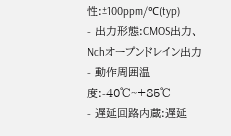性:±100ppm/℃(typ)
- 出力形態:CMOS出力、 Nchオープンドレイン出力
- 動作周囲温度:-40℃~+85℃
- 遅延回路内蔵:遅延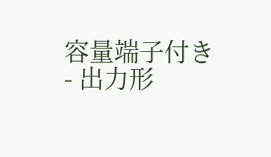容量端子付き
- 出力形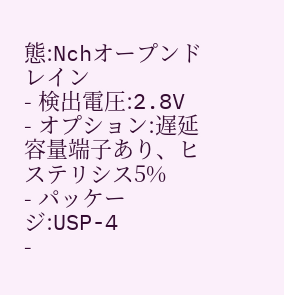態:Nchオープンドレイン
- 検出電圧:2.8V
- オプション:遅延容量端子あり、ヒステリシス5%
- パッケージ:USP-4
-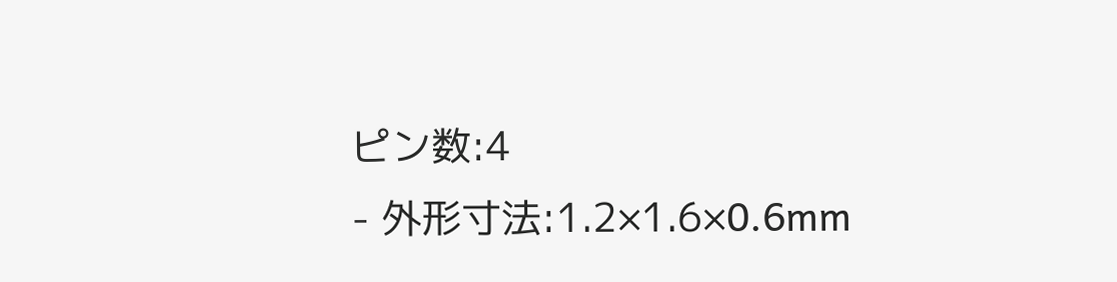ピン数:4
- 外形寸法:1.2×1.6×0.6mm